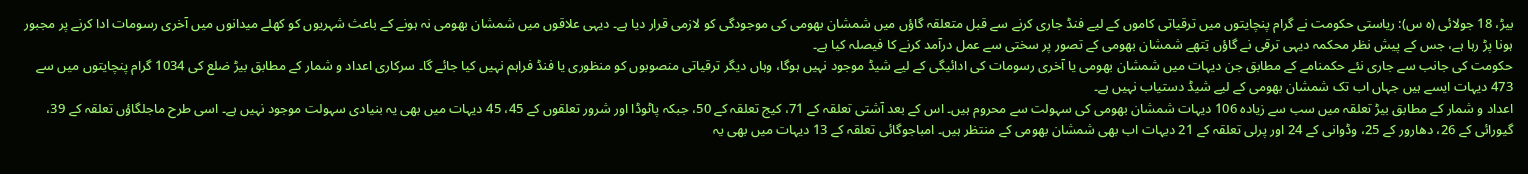بیڑ، 18 جولائی (ہ س): ریاستی حکومت نے گرام پنچایتوں میں ترقیاتی کاموں کے لیے فنڈ جاری کرنے سے قبل متعلقہ گاؤں میں شمشان بھومی کی موجودگی کو لازمی قرار دیا ہے۔ دیہی علاقوں میں شمشان بھومی نہ ہونے کے باعث شہریوں کو کھلے میدانوں میں آخری رسومات ادا کرنے پر مجبور ہونا پڑ رہا ہے، جس کے پیش نظر محکمہ دیہی ترقی نے گاؤں تِتھے شمشان بھومی کے تصور پر سختی سے عمل درآمد کرنے کا فیصلہ کیا ہے۔
حکومت کی جانب سے جاری نئے حکمنامے کے مطابق جن دیہات میں شمشان بھومی یا آخری رسومات کی ادائیگی کے لیے شیڈ موجود نہیں ہوگا، وہاں دیگر ترقیاتی منصوبوں کو منظوری یا فنڈ فراہم نہیں کیا جائے گا۔ سرکاری اعداد و شمار کے مطابق بیڑ ضلع کی 1034 گرام پنچایتوں میں سے 473 دیہات ایسے ہیں جہاں اب تک شمشان بھومی کے لیے شیڈ دستیاب نہیں ہے۔
اعداد و شمار کے مطابق بیڑ تعلقہ میں سب سے زیادہ 106 دیہات شمشان بھومی کی سہولت سے محروم ہیں۔ اس کے بعد آشتی تعلقہ کے 71، کیج تعلقہ کے 50، جبکہ پاٹوڈا اور شرور تعلقوں کے 45، 45 دیہات میں بھی یہ بنیادی سہولت موجود نہیں ہے۔ اسی طرح ماجلگاؤں تعلقہ کے 39، گیورائی کے 26، دھارور کے 25، وڈوانی کے 24 اور پرلی تعلقہ کے 21 دیہات اب بھی شمشان بھومی کے منتظر ہیں۔ امباجوگائی تعلقہ کے 13 دیہات میں بھی یہ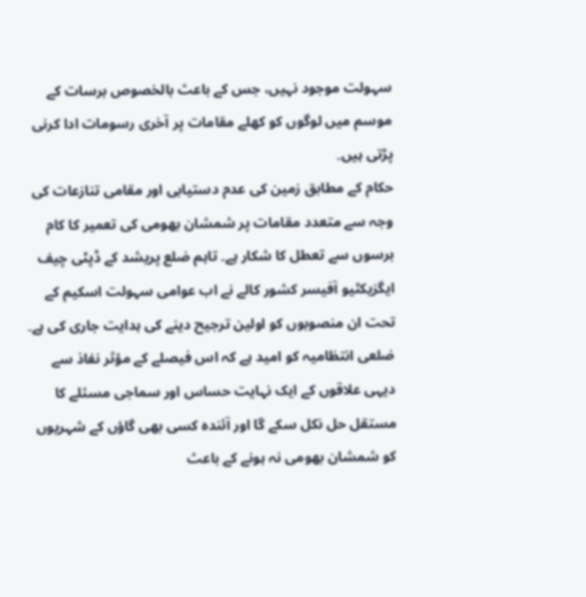سہولت موجود نہیں، جس کے باعث بالخصوص برسات کے موسم میں لوگوں کو کھلے مقامات پر آخری رسومات ادا کرنی پڑتی ہیں۔
حکام کے مطابق زمین کی عدم دستیابی اور مقامی تنازعات کی وجہ سے متعدد مقامات پر شمشان بھومی کی تعمیر کا کام برسوں سے تعطل کا شکار ہے۔ تاہم ضلع پریشد کے ڈپٹی چیف ایگزیکٹیو آفیسر کشور کالے نے اب عوامی سہولت اسکیم کے تحت ان منصوبوں کو اولین ترجیح دینے کی ہدایت جاری کی ہے۔ ضلعی انتظامیہ کو امید ہے کہ اس فیصلے کے مؤثر نفاذ سے دیہی علاقوں کے ایک نہایت حساس اور سماجی مسئلے کا مستقل حل نکل سکے گا اور آئندہ کسی بھی گاؤں کے شہریوں کو شمشان بھومی نہ ہونے کے باعث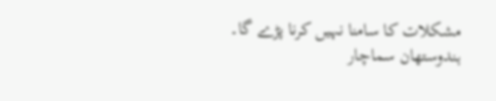مشکلات کا سامنا نہیں کرنا پڑے گا۔
ہندوستھان سماچار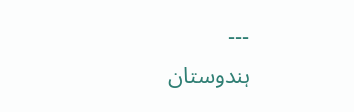---
ہندوستان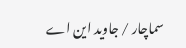سماچار / جاوید این اے